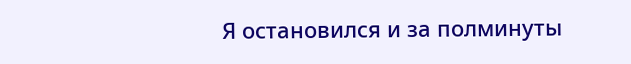Я остановился и за полминуты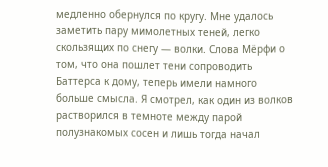медленно обернулся по кругу. Мне удалось заметить пару мимолетных теней, легко скользящих по снегу — волки. Слова Мёрфи о том, что она пошлет тени сопроводить Баттерса к дому, теперь имели намного больше смысла. Я смотрел, как один из волков растворился в темноте между парой полузнакомых сосен и лишь тогда начал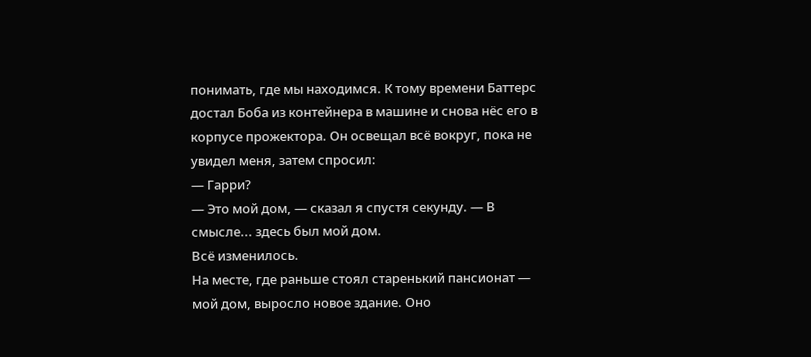понимать, где мы находимся. К тому времени Баттерс достал Боба из контейнера в машине и снова нёс его в корпусе прожектора. Он освещал всё вокруг, пока не увидел меня, затем спросил:
— Гарри?
— Это мой дом, — сказал я спустя секунду. — В смысле... здесь был мой дом.
Всё изменилось.
На месте, где раньше стоял старенький пансионат — мой дом, выросло новое здание. Оно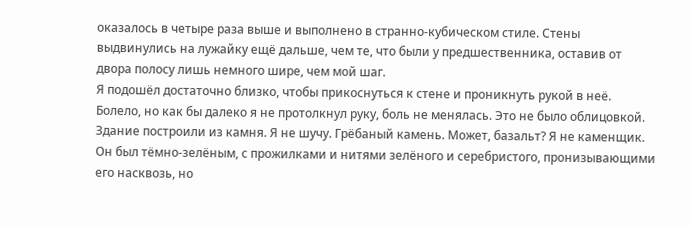оказалось в четыре раза выше и выполнено в странно-кубическом стиле. Стены выдвинулись на лужайку ещё дальше, чем те, что были у предшественника, оставив от двора полосу лишь немного шире, чем мой шаг.
Я подошёл достаточно близко, чтобы прикоснуться к стене и проникнуть рукой в неё. Болело, но как бы далеко я не протолкнул руку, боль не менялась. Это не было облицовкой. Здание построили из камня. Я не шучу. Грёбаный камень. Может, базальт? Я не каменщик. Он был тёмно-зелёным, с прожилками и нитями зелёного и серебристого, пронизывающими его насквозь, но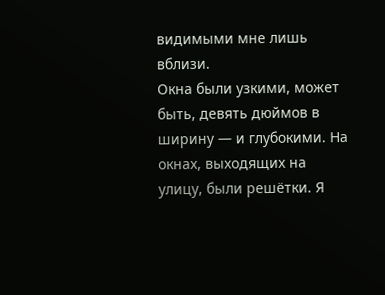видимыми мне лишь вблизи.
Окна были узкими, может быть, девять дюймов в ширину — и глубокими. На окнах, выходящих на улицу, были решётки. Я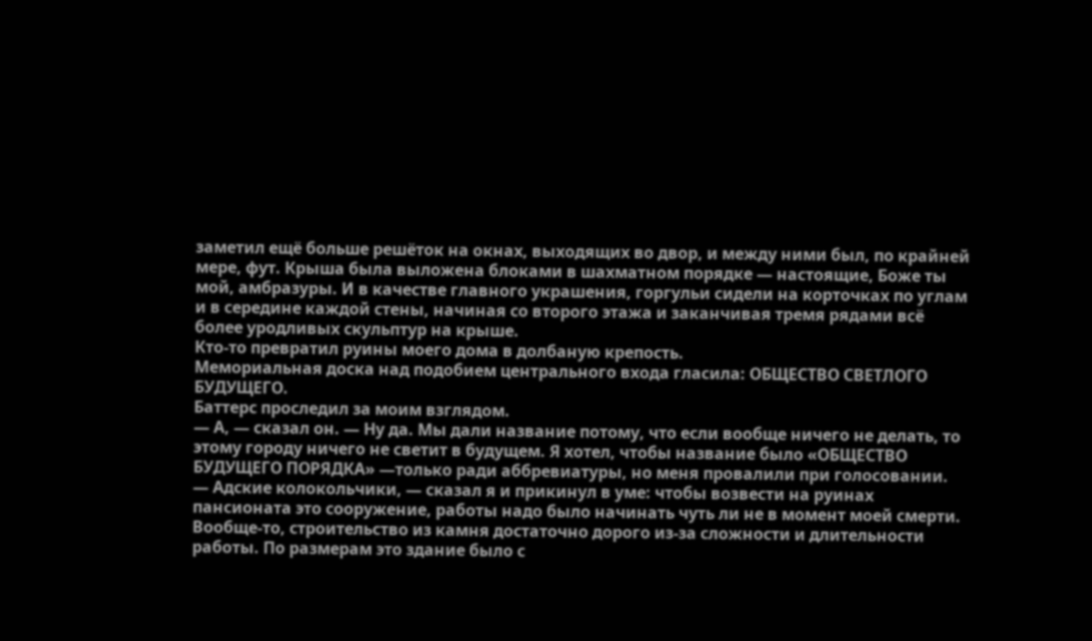заметил ещё больше решёток на окнах, выходящих во двор, и между ними был, по крайней мере, фут. Крыша была выложена блоками в шахматном порядке — настоящие, Боже ты мой, амбразуры. И в качестве главного украшения, горгульи сидели на корточках по углам и в середине каждой стены, начиная со второго этажа и заканчивая тремя рядами всё более уродливых скульптур на крыше.
Кто-то превратил руины моего дома в долбаную крепость.
Мемориальная доска над подобием центрального входа гласила: ОБЩЕСТВО СВЕТЛОГО БУДУЩЕГО.
Баттерс проследил за моим взглядом.
— А, — сказал он. — Ну да. Мы дали название потому, что если вообще ничего не делать, то этому городу ничего не светит в будущем. Я хотел, чтобы название было «ОБЩЕСТВО БУДУЩЕГО ПОРЯДКА» —только ради аббревиатуры, но меня провалили при голосовании.
— Адские колокольчики, — сказал я и прикинул в уме: чтобы возвести на руинах пансионата это сооружение, работы надо было начинать чуть ли не в момент моей смерти. Вообще-то, строительство из камня достаточно дорого из-за сложности и длительности работы. По размерам это здание было с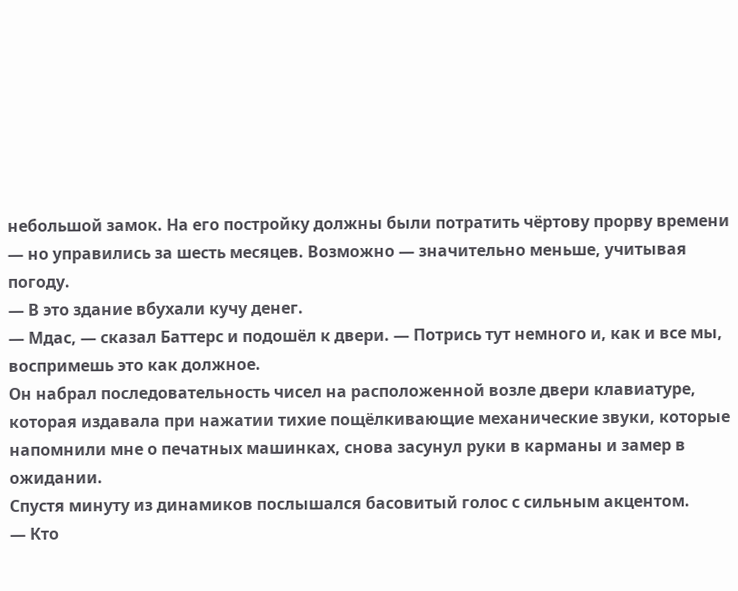небольшой замок. На его постройку должны были потратить чёртову прорву времени — но управились за шесть месяцев. Возможно — значительно меньше, учитывая погоду.
— В это здание вбухали кучу денег.
— Мдас, — сказал Баттерс и подошёл к двери. — Потрись тут немного и, как и все мы, воспримешь это как должное.
Он набрал последовательность чисел на расположенной возле двери клавиатуре, которая издавала при нажатии тихие пощёлкивающие механические звуки, которые напомнили мне о печатных машинках, снова засунул руки в карманы и замер в ожидании.
Спустя минуту из динамиков послышался басовитый голос с сильным акцентом.
— Кто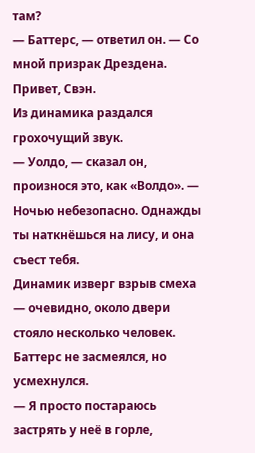там?
— Баттерс, — ответил он. — Со мной призрак Дрездена. Привет, Свэн.
Из динамика раздался грохочущий звук.
— Уолдо, — сказал он, произнося это, как «Волдо». — Ночью небезопасно. Однажды ты наткнёшься на лису, и она съест тебя.
Динамик изверг взрыв смеха — очевидно, около двери стояло несколько человек.
Баттерс не засмеялся, но усмехнулся.
— Я просто постараюсь застрять у неё в горле,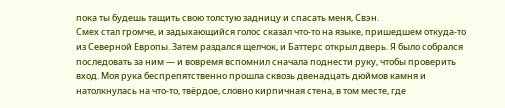пока ты будешь тащить свою толстую задницу и спасать меня, Свэн.
Смех стал громче, и задыхающийся голос сказал что-то на языке, пришедшем откуда-то из Северной Европы. Затем раздался щелчок, и Баттерс открыл дверь. Я было собрался последовать за ним — и вовремя вспомнил сначала поднести руку, чтобы проверить вход. Моя рука беспрепятственно прошла сквозь двенадцать дюймов камня и натолкнулась на что-то, твёрдое, словно кирпичная стена, в том месте, где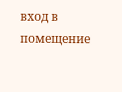вход в помещение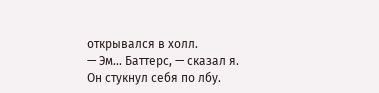открывался в холл.
— Эм... Баттерс, — сказал я.
Он стукнул себя по лбу.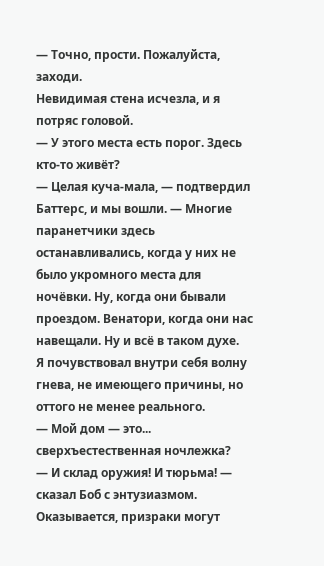— Точно, прости. Пожалуйста, заходи.
Невидимая стена исчезла, и я потряс головой.
— У этого места есть порог. Здесь кто-то живёт?
— Целая куча-мала, — подтвердил Баттерс, и мы вошли. — Многие паранетчики здесь останавливались, когда у них не было укромного места для ночёвки. Ну, когда они бывали проездом. Венатори, когда они нас навещали. Ну и всё в таком духе.
Я почувствовал внутри себя волну гнева, не имеющего причины, но оттого не менее реального.
— Мой дом — это... сверхъестественная ночлежка?
— И склад оружия! И тюрьма! — сказал Боб с энтузиазмом.
Оказывается, призраки могут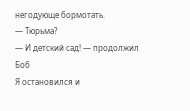негодующе бормотать.
— Тюрьма?
— И детский сад! — продолжил Боб
Я остановился и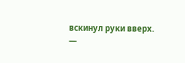вскинул руки вверх.
—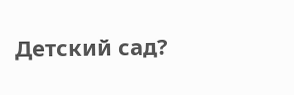Детский сад?